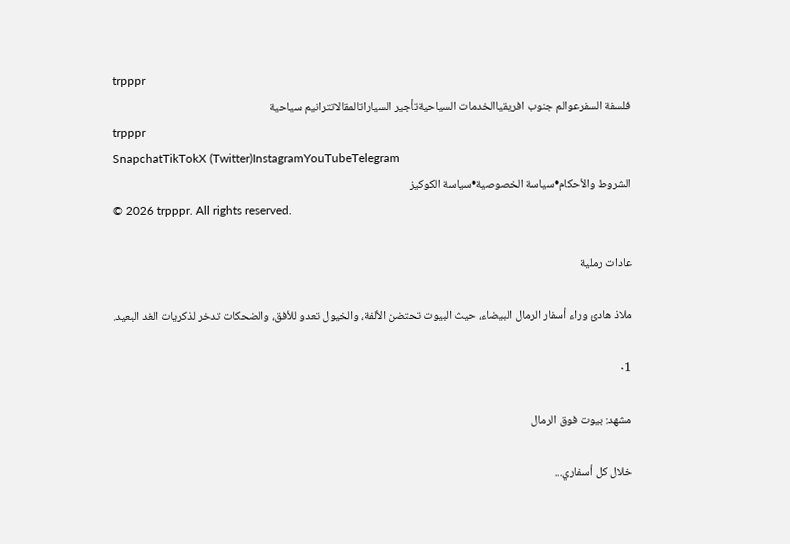trpppr
فلسفة السفرعوالم جنوب افريقياالخدمات السياحيةتأجير السياراتالمقالاتترانيم سياحية
trpppr
SnapchatTikTokX (Twitter)InstagramYouTubeTelegram
الشروط والأحكام•سياسة الخصوصية•سياسة الكوكيز
© 2026 trpppr. All rights reserved.

عادات رملية

ملاذ هادئ وراء أسفار الرمال البيضاء، حيث البيوت تحتضن الألفة، والخيول تعدو للأفق، والضحكات تدخر لذكريات الغد البعيد.

٠1

مشهد: بيوت فوق الرمال

خلال كل أسفاري...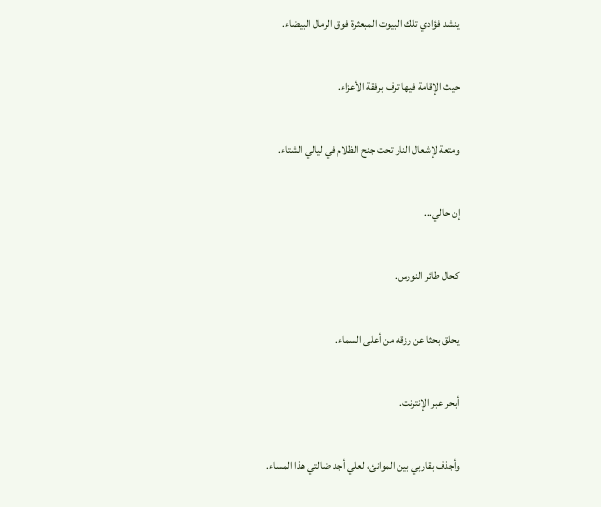ينشد فؤادي تلك البيوت المبعثرة فوق الرمال البيضاء.

حيث الإقامة فيها ترف برفقة الأعزاء.

ومتعة لإشعال النار تحت جنح الظلام في ليالي الشتاء.

إن حالي...

كحال طائر النورس.

يحلق بحثا عن رزقه من أعلى السماء.

أبحر عبر الإنترنت.

وأجذف بقاربي بين الموانئ، لعلي أجد ضالتي هذا المساء.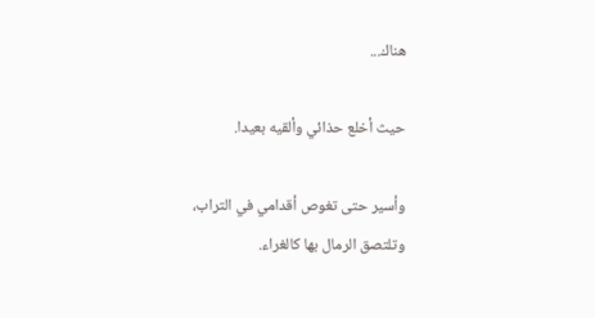هناك...

حيث أخلع حذائي وألقيه بعيدا.

وأسير حتى تغوص أقدامي في التراب، وتلتصق الرمال بها كالغراء.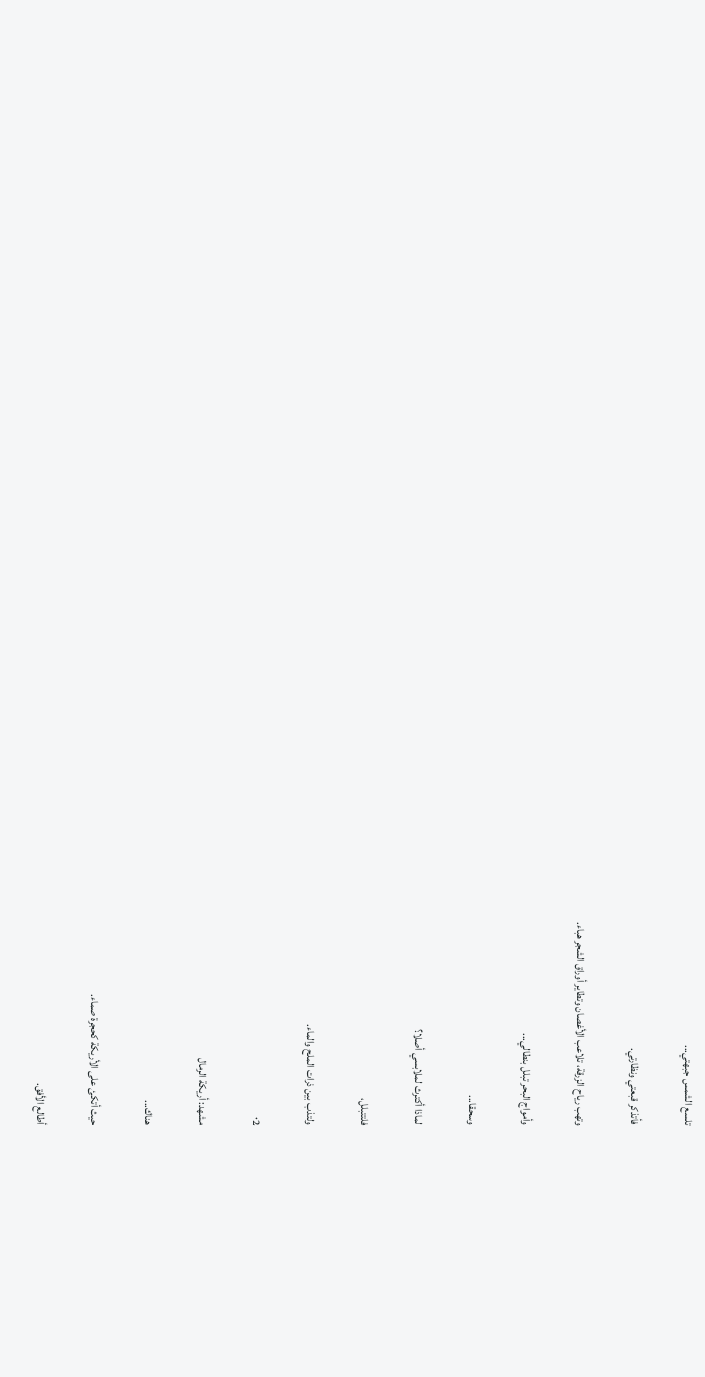تلسع الشمس جبهتي...

فأتذكر قبعتي ونظارتي.

وتهب رياح الزرقة، تلاعب الأغصان وتطاير أوراق الشجر هباء.

وأمواج البحر تبلل بنطالي...

وسحقا...

لماذا أكترث لملابسي أصلا؟

فلتتبلل،

ولتذب بين ذرات الملح والماء.

٠2

مشهد: أريكة الرمال

هناك...

حيث أتكئ على الأريكة كحجرة صماء.

أطالع الأفق.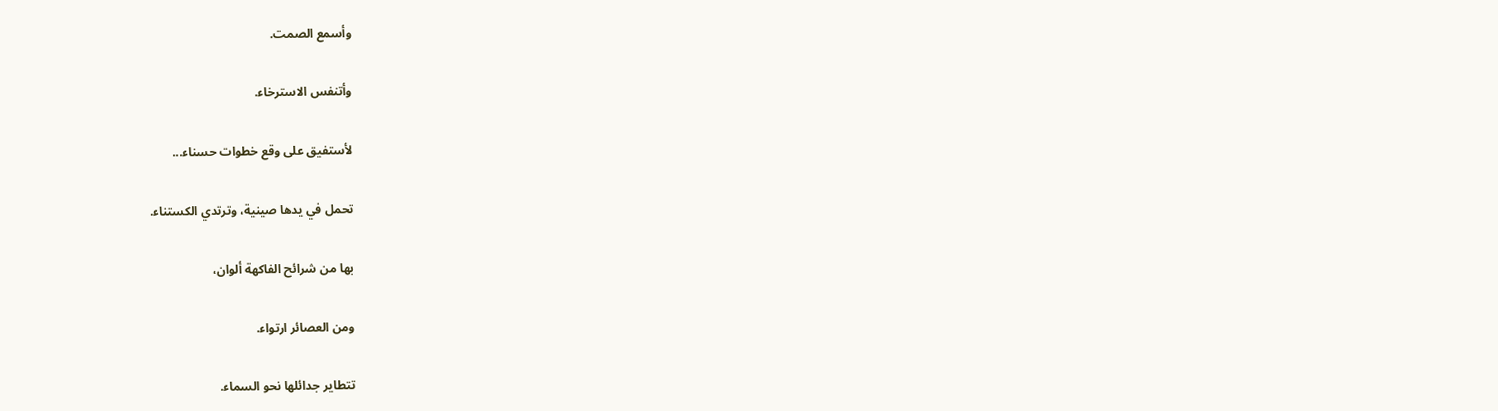وأسمع الصمت.

وأتنفس الاسترخاء.

لأستفيق على وقع خطوات حسناء...

تحمل في يدها صينية، وترتدي الكستناء.

بها من شرائح الفاكهة ألوان،

ومن العصائر ارتواء.

تتطاير جدائلها نحو السماء.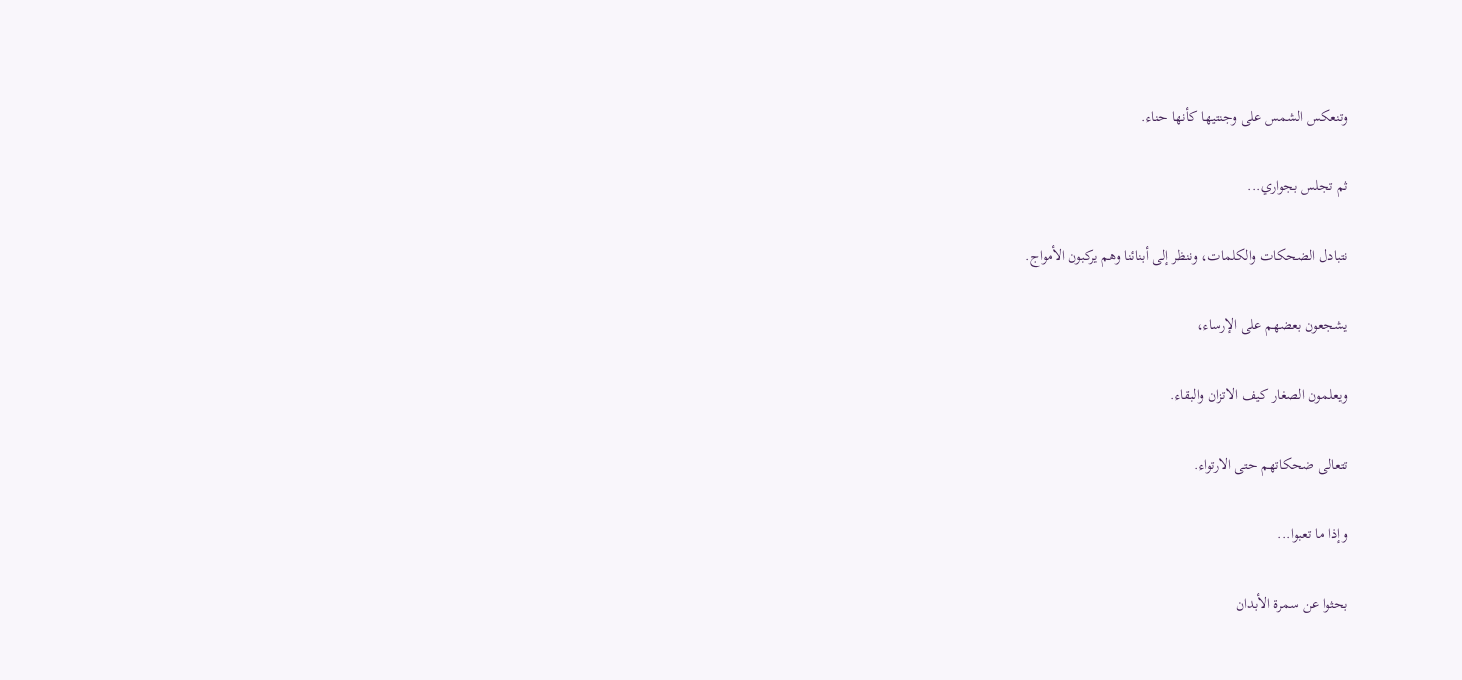وتنعكس الشمس على وجنتيها كأنها حناء.

ثم تجلس بجواري...

نتبادل الضحكات والكلمات، وننظر إلى أبنائنا وهم يركبون الأمواج.

يشجعون بعضهم على الإرساء،

ويعلمون الصغار كيف الاتزان والبقاء.

تتعالى ضحكاتهم حتى الارتواء.

وإذا ما تعبوا...

بحثوا عن سمرة الأبدان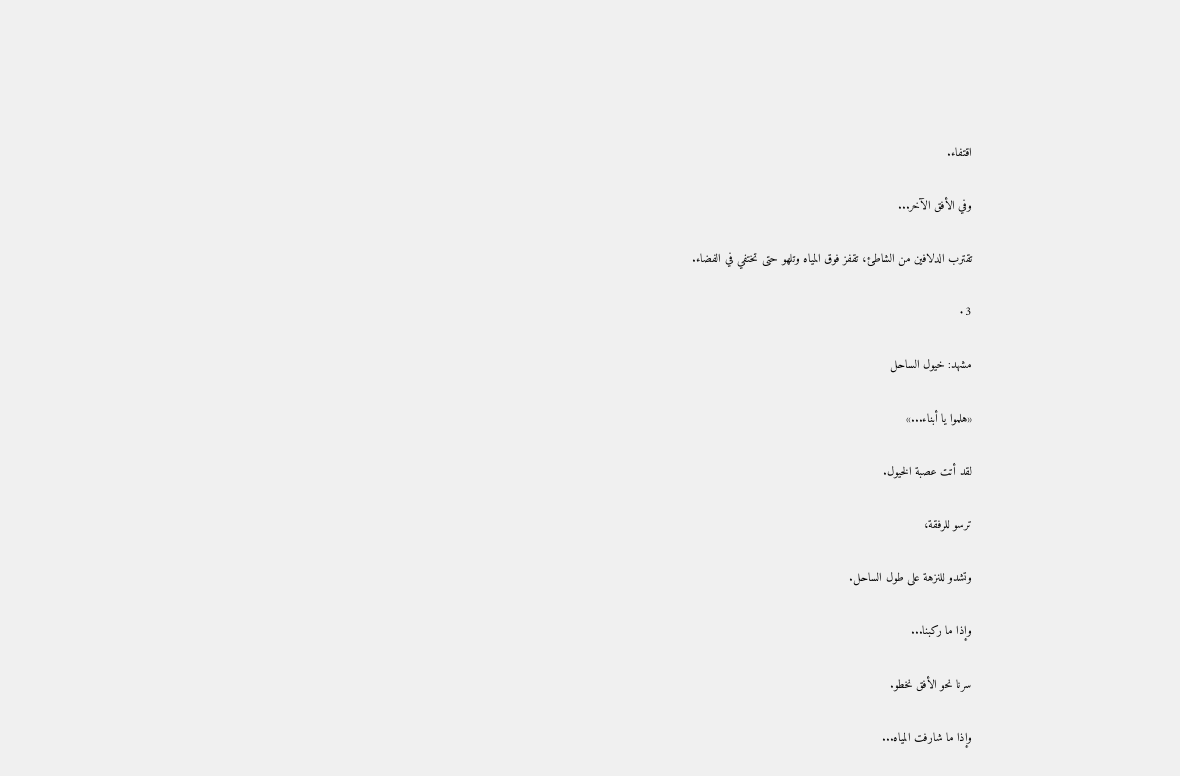اقتفاء.

وفي الأفق الآخر...

تقترب الدلافين من الشاطئ، تقفز فوق المياه وتلهو حتى تختفي في الفضاء.

٠3

مشهد: خيول الساحل

«هلموا يا أبناء...»

لقد أتت عصبة الخيول.

ترسو للرفقة،

وتشدو للنزهة على طول الساحل.

وإذا ما ركبنا...

سرنا نحو الأفق نخطو.

وإذا ما شارفت المياه...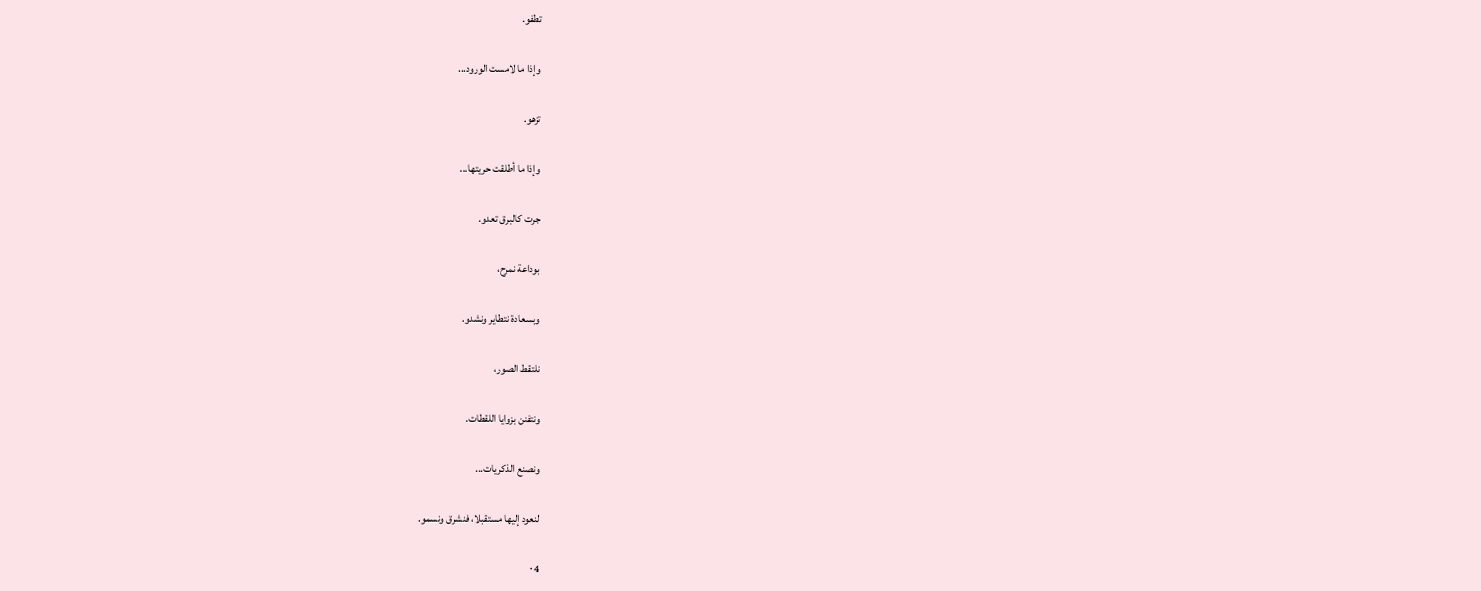تطفو.

وإذا ما لامست الورود...

تزهو.

وإذا ما أطلقت حريتها...

جرت كالبرق تعدو.

بوداعة نمرح،

وبسعادة نتطاير ونشدو.

نلتقط الصور،

ونتفنن بزوايا اللقطات.

ونصنع الذكريات...

لنعود إليها مستقبلا، فنشرق ونسمو.

٠4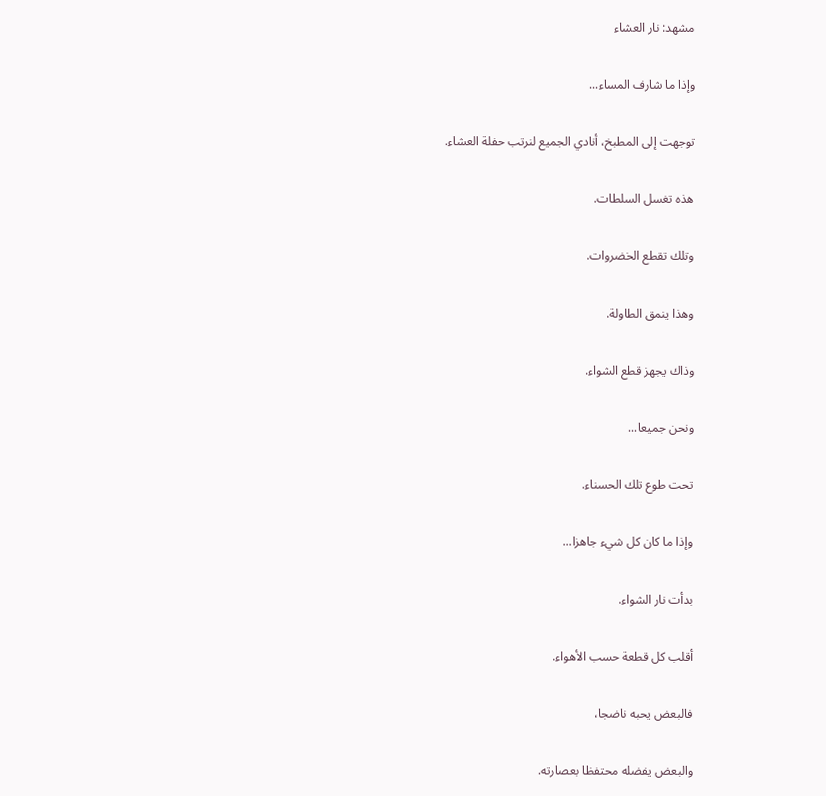مشهد: نار العشاء

وإذا ما شارف المساء...

توجهت إلى المطبخ، أنادي الجميع لنرتب حفلة العشاء.

هذه تغسل السلطات.

وتلك تقطع الخضروات.

وهذا ينمق الطاولة.

وذاك يجهز قطع الشواء.

ونحن جميعا...

تحت طوع تلك الحسناء.

وإذا ما كان كل شيء جاهزا...

بدأت نار الشواء.

أقلب كل قطعة حسب الأهواء.

فالبعض يحبه ناضجا،

والبعض يفضله محتفظا بعصارته.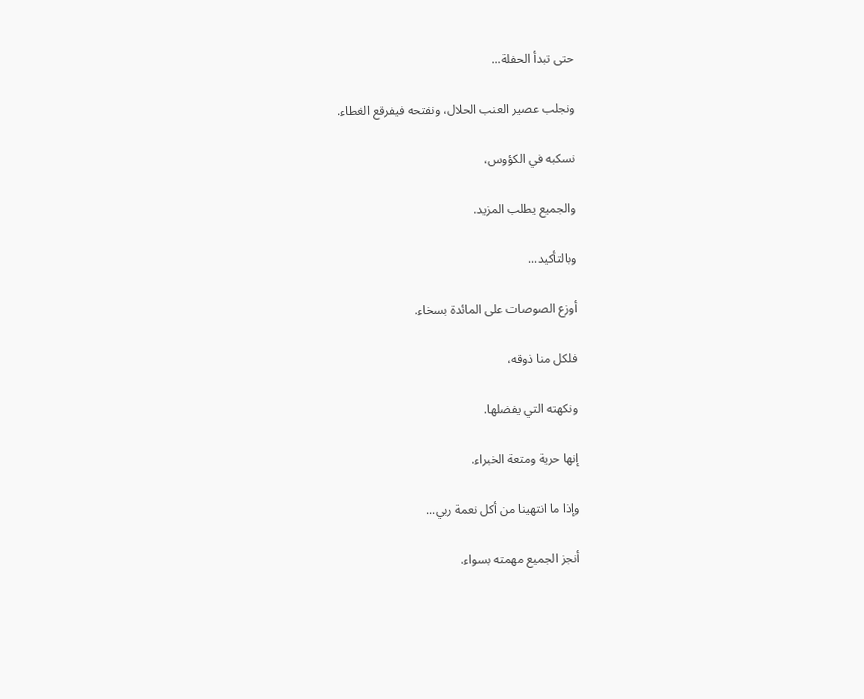حتى تبدأ الحفلة...

ونجلب عصير العنب الحلال، ونفتحه فيفرقع الغطاء.

نسكبه في الكؤوس،

والجميع يطلب المزيد.

وبالتأكيد...

أوزع الصوصات على المائدة بسخاء.

فلكل منا ذوقه،

ونكهته التي يفضلها.

إنها حرية ومتعة الخبراء.

وإذا ما انتهينا من أكل نعمة ربي...

أنجز الجميع مهمته بسواء.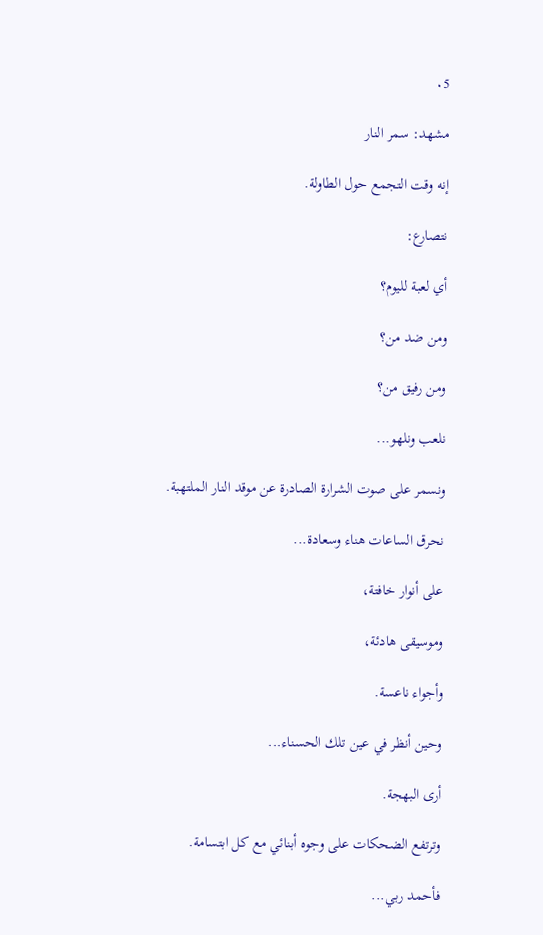٠5

مشهد: سمر النار

إنه وقت التجمع حول الطاولة.

نتصارع:

أي لعبة لليوم؟

ومن ضد من؟

ومن رفيق من؟

نلعب ونلهو...

ونسمر على صوت الشرارة الصادرة عن موقد النار الملتهبة.

نحرق الساعات هناء وسعادة...

على أنوار خافتة،

وموسيقى هادئة،

وأجواء ناعسة.

وحين أنظر في عين تلك الحسناء...

أرى البهجة.

وترتفع الضحكات على وجوه أبنائي مع كل ابتسامة.

فأحمد ربي...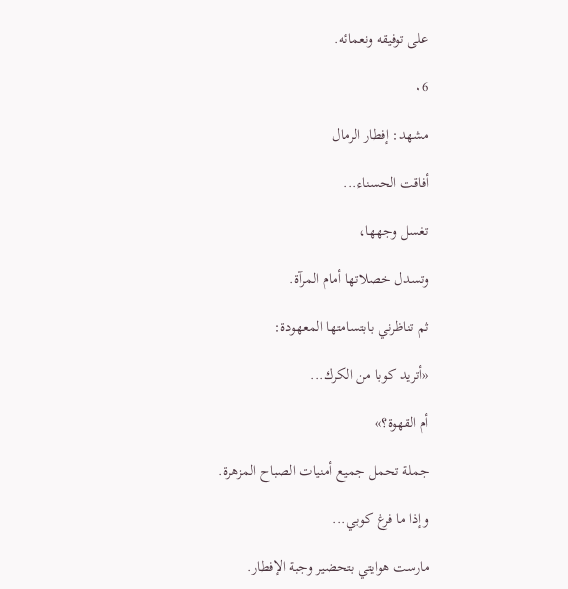على توفيقه ونعمائه.

٠6

مشهد: إفطار الرمال

أفاقت الحسناء...

تغسل وجهها،

وتسدل خصلاتها أمام المرآة.

ثم تناظرني بابتسامتها المعهودة:

«أتريد كوبا من الكرك...

أم القهوة؟»

جملة تحمل جميع أمنيات الصباح المزهرة.

وإذا ما فرغ كوبي...

مارست هوايتي بتحضير وجبة الإفطار.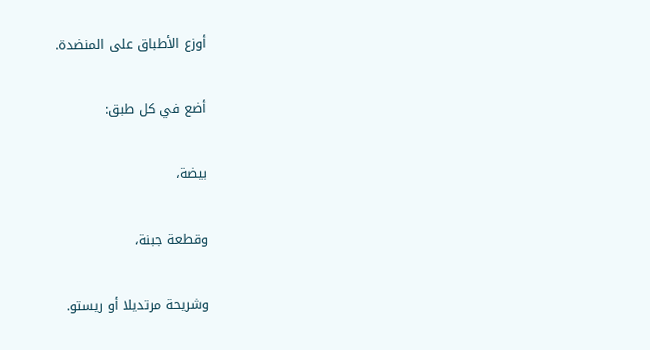أوزع الأطباق على المنضدة.

أضع في كل طبق:

بيضة،

وقطعة جبنة،

وشريحة مرتديلا أو ريستو.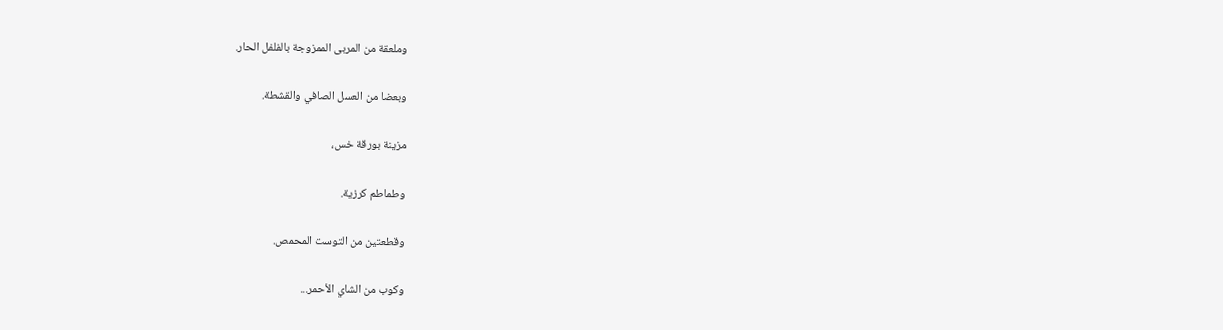وملعقة من المربى الممزوجة بالفلفل الحار.

وبعضا من العسل الصافي والقشطة.

مزينة بورقة خس،

وطماطم كرزية.

وقطعتين من التوست المحمص.

وكوب من الشاي الأحمر...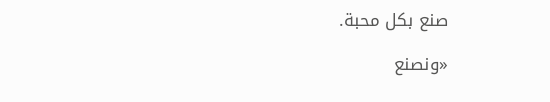صنع بكل محبة.

«ونصنع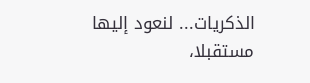الذكريات... لنعود إليها مستقبلا،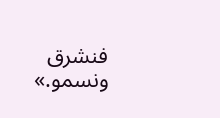فنشرق ونسمو.»